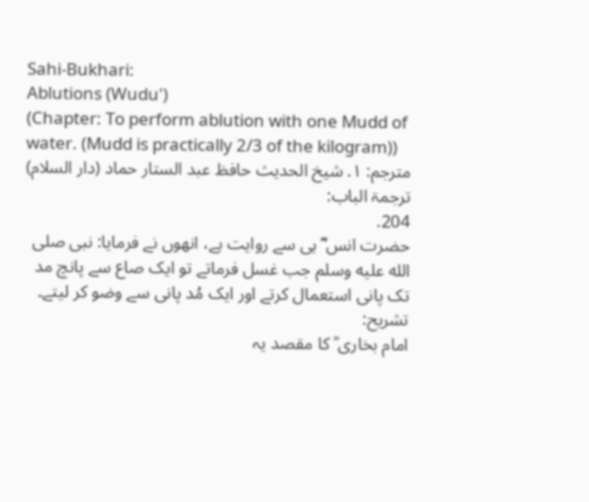Sahi-Bukhari:
Ablutions (Wudu')
(Chapter: To perform ablution with one Mudd of water. (Mudd is practically 2/3 of the kilogram))
مترجم: ١. شیخ الحدیث حافظ عبد الستار حماد (دار السلام)
ترجمۃ الباب:
204.
حضرت انس ؓ ہی سے روایت ہے، انھوں نے فرمایا: نبی صلى الله عليه وسلم جب غسل فرماتے تو ایک صاع سے پانچ مد تک پانی استعمال کرتے اور ایک مُد پانی سے وضو کر لیتے۔
تشریح:
امام بخاری ؒ کا مقصد یہ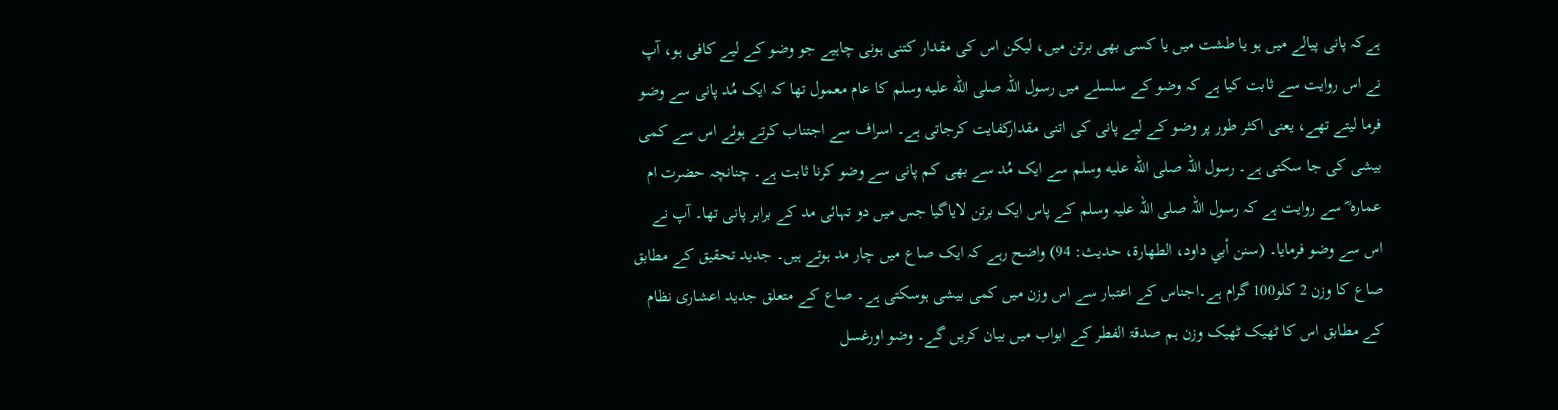ہےکہ پانی پیالے میں ہو یا طشت میں یا کسی بھی برتن میں، لیکن اس کی مقدار کتنی ہونی چاہیے جو وضو کے لیے کافی ہو، آپ نے اس روایت سے ثابت کیا ہے کہ وضو کے سلسلے میں رسول اللہ صلى الله عليه وسلم کا عام معمول تھا کہ ایک مُد پانی سے وضو فرما لیتے تھے، یعنی اکثر طور پر وضو کے لیے پانی کی اتنی مقدارکفایت کرجاتی ہے۔ اسراف سے اجتناب کرتے ہوئے اس سے کمی بیشی کی جا سکتی ہے۔ رسول اللہ صلى الله عليه وسلم سے ایک مُد سے بھی کم پانی سے وضو کرنا ثابت ہے۔ چنانچہ حضرت ام عمارہ ؓ سے روایت ہے کہ رسول اللہ صلی اللہ علیہ وسلم کے پاس ایک برتن لایاگیا جس میں دو تہائی مد کے برابر پانی تھا۔ آپ نے اس سے وضو فرمایا۔ (سنن أبي داود، الطھارة، حدیث: 94) واضح رہے کہ ایک صاع میں چار مد ہوتے ہیں۔ جدید تحقیق کے مطابق صاع کا وزن 2 کلو100 گرام ہے۔اجناس کے اعتبار سے اس وزن میں کمی بیشی ہوسکتی ہے۔ صاع کے متعلق جدید اعشاری نظام کے مطابق اس کا ٹھیک ٹھیک وزن ہم صدقۃ الفطر کے ابواب میں بیان کریں گے۔ وضو اورغسل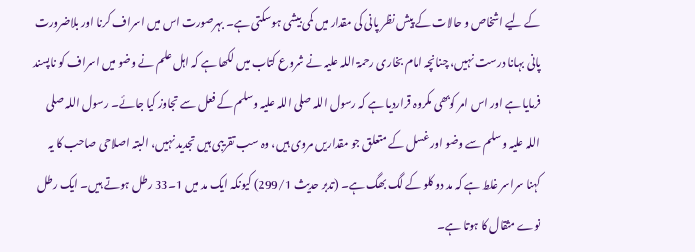کے لیے اشخاص و حالات کے پیش نظر پانی کی مقدار میں کمی بیشی ہوسکتی ہے۔ بہرصورت اس میں اسراف کرنا اور بلاضرورت پانی بہانا درست نہیں، چنانچہ امام بخاری رحمۃ اللہ علیہ نے شروع کتاب میں لکھا ہے کہ اہل علم نے وضو میں اسراف کو ناپسند فرمایا ہے اور اس امر کوبھی مکروہ قراردیا ہے کہ رسول اللہ صلی اللہ علیہ وسلم کے فعل سے تجاوز کیا جائے۔ رسول اللہ صلی اللہ علیہ وسلم سے وضو اور غسل کے متعلق جو مقداریں مروی ہیں، وہ سب تقریبی ہیں تجدید نہیں، البتہ اصلاحی صاحب کا یہ کہنا سراسر غلط ہے کہ مد دو کلو کے لگ بھگ ہے۔ (تدبر حدیث 299/1) کیونکہ ایک مد میں 1۔33 رطل ہوتے ہیں۔ ایک رطل نوے مثقال کا ہوتا ہے۔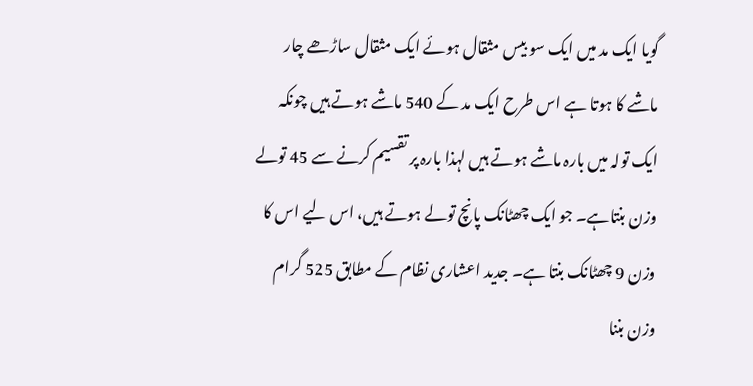گویا ایک مد میں ایک سو بیس مثقال ہوئے ایک مثقال ساڑھے چار ماشے کا ہوتا ہے اس طرح ایک مد کے 540 ماشے ہوتے ہیں چونکہ ایک تولہ میں بارہ ماشے ہوتے ہیں لہذا بارہ پر تقسیم کرنے سے 45 تولے وزن بنتاہے۔ جو ایک چھٹانک پانچ تولے ہوتے ہیں، اس لیے اس کا وزن 9 چھٹانک بنتا ہے۔ جدید اعشاری نظام کے مطابق 525 گرام وزن بننا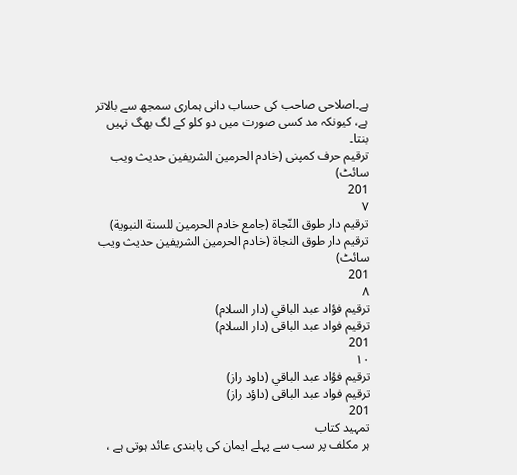ہے۔اصلاحی صاحب کی حساب دانی ہماری سمجھ سے بالاتر ہے، کیونکہ مد کسی صورت میں دو کلو کے لگ بھگ نہیں بنتا۔
ترقیم حرف کمپنی (خادم الحرمین الشریفین حدیث ویب سائٹ)
201
٧
ترقيم دار طوق النّجاة (جامع خادم الحرمين للسنة النبوية)
ترقیم دار طوق النجاۃ (خادم الحرمین الشریفین حدیث ویب سائٹ)
201
٨
ترقيم فؤاد عبد الباقي (دار السلام)
ترقیم فواد عبد الباقی (دار السلام)
201
١٠
ترقيم فؤاد عبد الباقي (داود راز)
ترقیم فواد عبد الباقی (داؤد راز)
201
تمہید کتاب
ہر مکلف پر سب سے پہلے ایمان کی پابندی عائد ہوتی ہے ،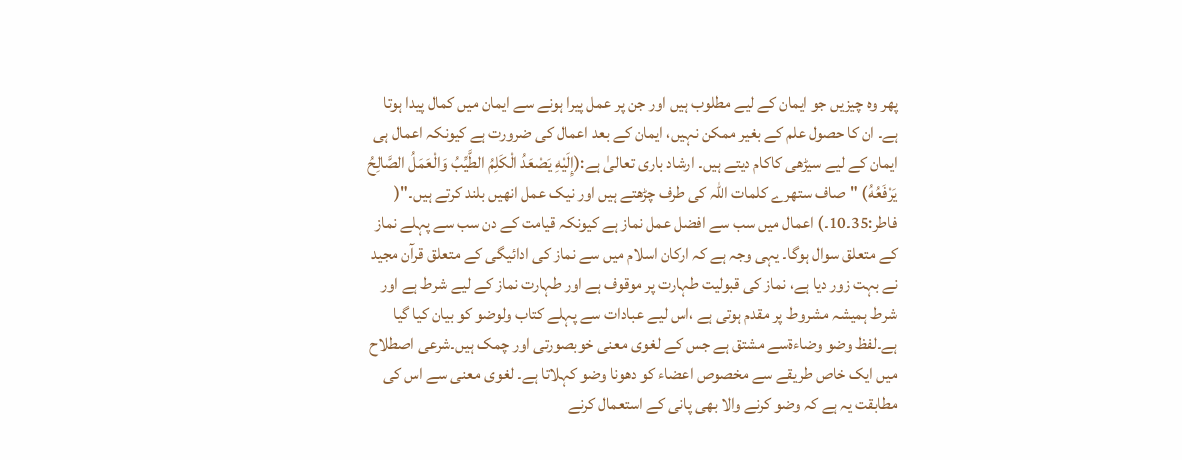پھر وہ چیزیں جو ایمان کے لیے مطلوب ہیں اور جن پر عمل پیرا ہونے سے ایمان میں کمال پیدا ہوتا ہے۔ ان کا حصول علم کے بغیر ممکن نہیں، ایمان کے بعد اعمال کی ضرورت ہے کیونکہ اعمال ہی ایمان کے لیے سیڑھی کاکام دیتے ہیں۔ ارشاد باری تعالیٰ ہے:(إِلَيْهِ يَصْعَدُ الْكَلِمُ الطَّيِّبُ وَالْعَمَلُ الصَّالِحُ يَرْفَعُهُ) "صاف ستھرے کلمات اللہ کی طرف چڑھتے ہیں اور نیک عمل انھیں بلند کرتے ہیں۔"( فاطر:35۔10۔) اعمال میں سب سے افضل عمل نماز ہے کیونکہ قیامت کے دن سب سے پہلے نماز کے متعلق سوال ہوگا۔ یہی وجہ ہے کہ ارکان اسلام میں سے نماز کی ادائیگی کے متعلق قرآن مجید نے بہت زور دیا ہے، نماز کی قبولیت طہارت پر موقوف ہے اور طہارت نماز کے لیے شرط ہے اور شرط ہمیشہ مشروط پر مقدم ہوتی ہے ،اس لیے عبادات سے پہلے کتاب ولوضو کو بیان کیا گیا ہے۔لفظ وضو وضاءۃسے مشتق ہے جس کے لغوی معنی خوبصورتی اور چمک ہیں۔شرعی اصطلاح میں ایک خاص طریقے سے مخصوص اعضاء کو دھونا وضو کہلاتا ہے۔ لغوی معنی سے اس کی مطابقت یہ ہے کہ وضو کرنے والا بھی پانی کے استعمال کرنے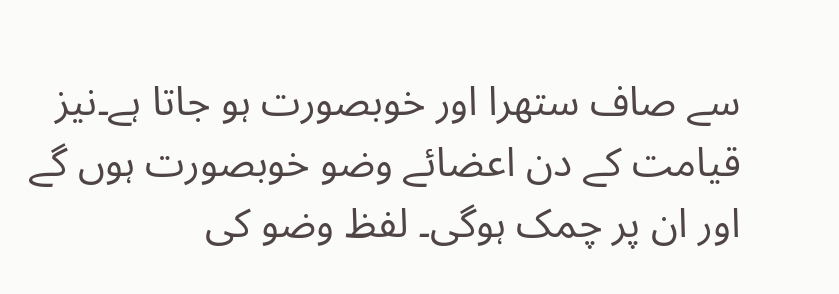سے صاف ستھرا اور خوبصورت ہو جاتا ہے۔نیز قیامت کے دن اعضائے وضو خوبصورت ہوں گے اور ان پر چمک ہوگی۔ لفظ وضو کی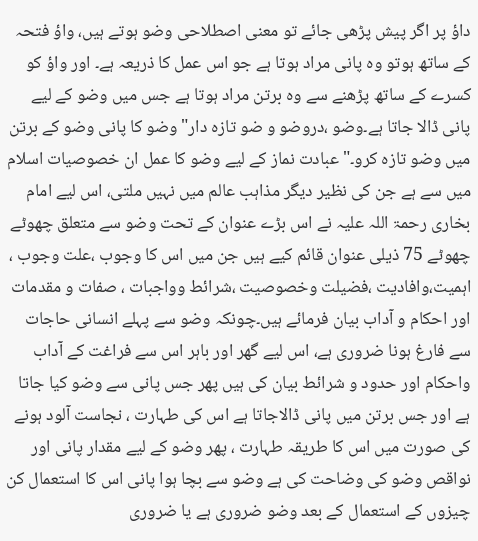داؤ پر اگر پیش پڑھی جائے تو معنی اصطلاحی وضو ہوتے ہیں، واؤ فتحہ کے ساتھ ہوتو وہ پانی مراد ہوتا ہے جو اس عمل کا ذریعہ ہے۔ اور واؤ کو کسرے کے ساتھ پڑھنے سے وہ برتن مراد ہوتا ہے جس میں وضو کے لیے پانی ڈالا جاتا ہے۔وضو ،دروضو و ضو تازہ دار"وضو کا پانی وضو کے برتن میں وضو تازہ کرو۔"عبادت نماز کے لیے وضو کا عمل ان خصوصیات اسلام میں سے ہے جن کی نظیر دیگر مذاہب عالم میں نہیں ملتی، اس لیے امام بخاری رحمۃ اللہ علیہ نے اس بڑے عنوان کے تحت وضو سے متعلق چھوٹے چھوٹے 75 ذیلی عنوان قائم کیے ہیں جن میں اس کا وجوب ،علت وجوب ، اہمیت،وافادیت ،فضیلت وخصوصیت ،شرائط وواجبات ، صفات و مقدمات اور احکام و آداب بیان فرمائے ہیں۔چونکہ وضو سے پہلے انسانی حاجات سے فارغ ہونا ضروری ہے، اس لیے گھر اور باہر اس سے فراغت کے آداب واحکام اور حدود و شرائط بیان کی ہیں پھر جس پانی سے وضو کیا جاتا ہے اور جس برتن میں پانی ڈالاجاتا ہے اس کی طہارت ، نجاست آلود ہونے کی صورت میں اس کا طریقہ طہارت ، پھر وضو کے لیے مقدار پانی اور نواقص وضو کی وضاحت کی ہے وضو سے بچا ہوا پانی اس کا استعمال کن چیزوں کے استعمال کے بعد وضو ضروری ہے یا ضروری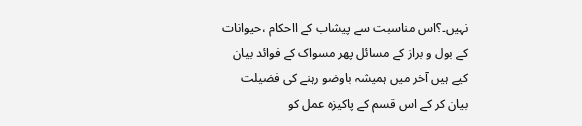نہیں۔؟اس مناسبت سے پیشاب کے ااحکام ،حیوانات کے بول و براز کے مسائل پھر مسواک کے فوائد بیان کیے ہیں آخر میں ہمیشہ باوضو رہنے کی فضیلت بیان کر کے اس قسم کے پاکیزہ عمل کو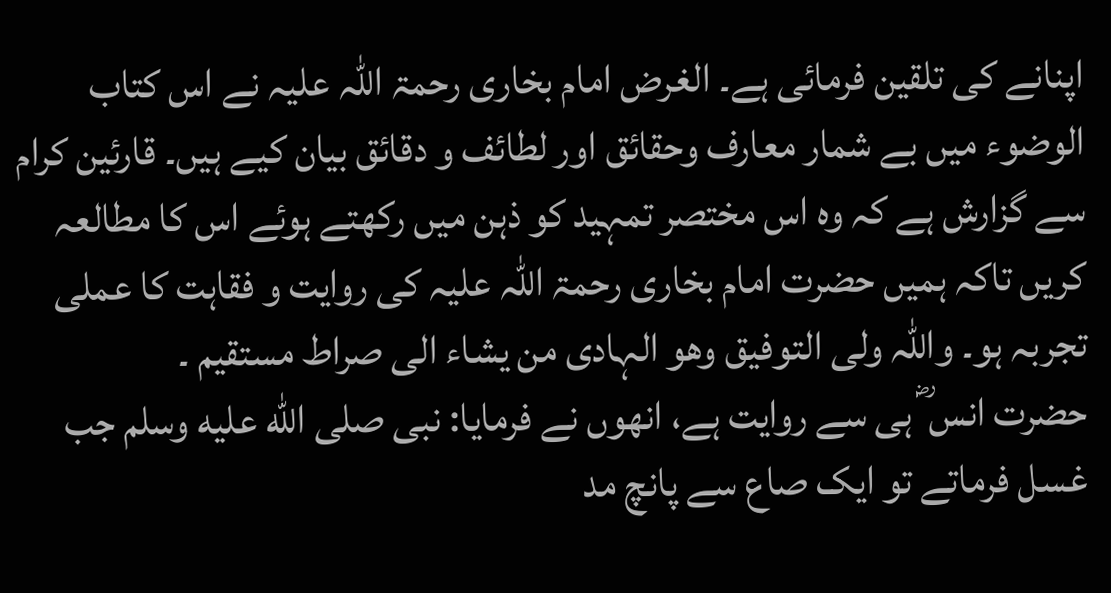اپنانے کی تلقین فرمائی ہے۔ الغرض امام بخاری رحمۃ اللہ علیہ نے اس کتاب الوضوء میں بے شمار معارف وحقائق اور لطائف و دقائق بیان کیے ہیں۔ قارئین کرام سے گزارش ہے کہ وہ اس مختصر تمہید کو ذہن میں رکھتے ہوئے اس کا مطالعہ کریں تاکہ ہمیں حضرت امام بخاری رحمۃ اللہ علیہ کی روایت و فقاہت کا عملی تجربہ ہو۔ واللہ ولی التوفیق وھو الہادی من یشاء الی صراط مستقیم ۔
حضرت انس ؓ ہی سے روایت ہے، انھوں نے فرمایا: نبی صلى الله عليه وسلم جب غسل فرماتے تو ایک صاع سے پانچ مد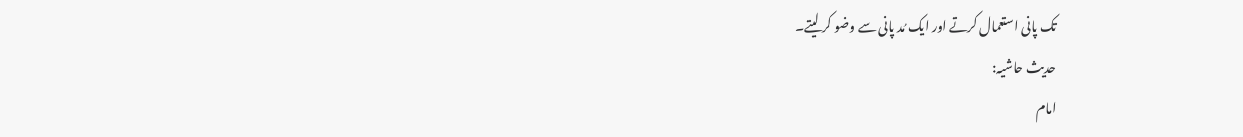تک پانی استعمال کرتے اور ایک مُد پانی سے وضو کر لیتے۔
حدیث حاشیہ:
امام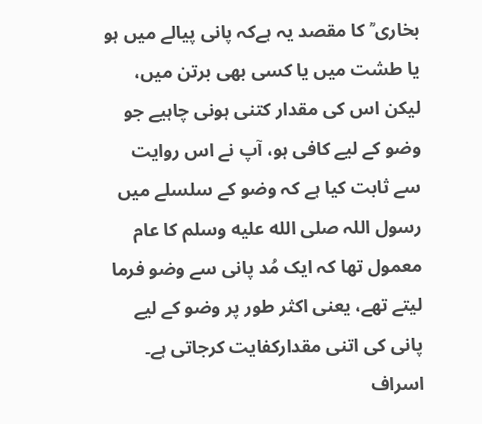بخاری ؒ کا مقصد یہ ہےکہ پانی پیالے میں ہو یا طشت میں یا کسی بھی برتن میں، لیکن اس کی مقدار کتنی ہونی چاہیے جو وضو کے لیے کافی ہو، آپ نے اس روایت سے ثابت کیا ہے کہ وضو کے سلسلے میں رسول اللہ صلى الله عليه وسلم کا عام معمول تھا کہ ایک مُد پانی سے وضو فرما لیتے تھے، یعنی اکثر طور پر وضو کے لیے پانی کی اتنی مقدارکفایت کرجاتی ہے۔ اسراف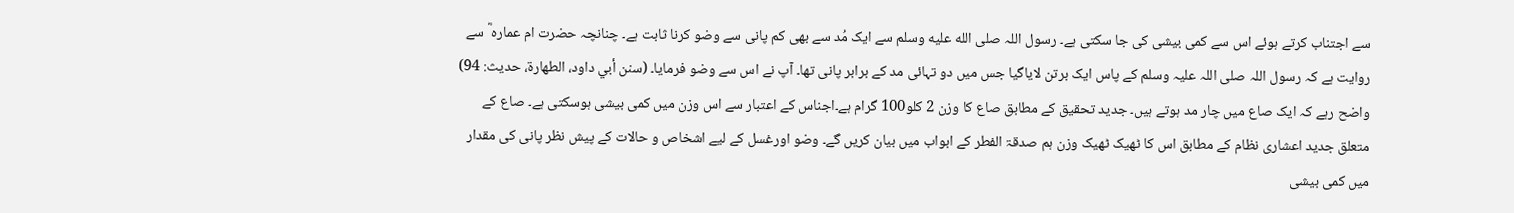سے اجتناب کرتے ہوئے اس سے کمی بیشی کی جا سکتی ہے۔ رسول اللہ صلى الله عليه وسلم سے ایک مُد سے بھی کم پانی سے وضو کرنا ثابت ہے۔ چنانچہ حضرت ام عمارہ ؓ سے روایت ہے کہ رسول اللہ صلی اللہ علیہ وسلم کے پاس ایک برتن لایاگیا جس میں دو تہائی مد کے برابر پانی تھا۔ آپ نے اس سے وضو فرمایا۔ (سنن أبي داود، الطھارة، حدیث: 94) واضح رہے کہ ایک صاع میں چار مد ہوتے ہیں۔ جدید تحقیق کے مطابق صاع کا وزن 2 کلو100 گرام ہے۔اجناس کے اعتبار سے اس وزن میں کمی بیشی ہوسکتی ہے۔ صاع کے متعلق جدید اعشاری نظام کے مطابق اس کا ٹھیک ٹھیک وزن ہم صدقۃ الفطر کے ابواب میں بیان کریں گے۔ وضو اورغسل کے لیے اشخاص و حالات کے پیش نظر پانی کی مقدار میں کمی بیشی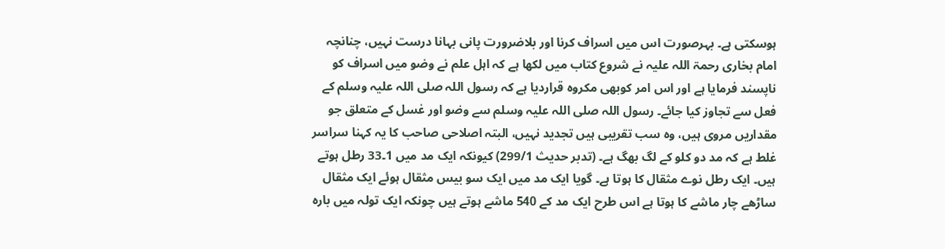ہوسکتی ہے۔ بہرصورت اس میں اسراف کرنا اور بلاضرورت پانی بہانا درست نہیں، چنانچہ امام بخاری رحمۃ اللہ علیہ نے شروع کتاب میں لکھا ہے کہ اہل علم نے وضو میں اسراف کو ناپسند فرمایا ہے اور اس امر کوبھی مکروہ قراردیا ہے کہ رسول اللہ صلی اللہ علیہ وسلم کے فعل سے تجاوز کیا جائے۔ رسول اللہ صلی اللہ علیہ وسلم سے وضو اور غسل کے متعلق جو مقداریں مروی ہیں، وہ سب تقریبی ہیں تجدید نہیں، البتہ اصلاحی صاحب کا یہ کہنا سراسر غلط ہے کہ مد دو کلو کے لگ بھگ ہے۔ (تدبر حدیث 299/1) کیونکہ ایک مد میں 1۔33 رطل ہوتے ہیں۔ ایک رطل نوے مثقال کا ہوتا ہے۔ گویا ایک مد میں ایک سو بیس مثقال ہوئے ایک مثقال ساڑھے چار ماشے کا ہوتا ہے اس طرح ایک مد کے 540 ماشے ہوتے ہیں چونکہ ایک تولہ میں بارہ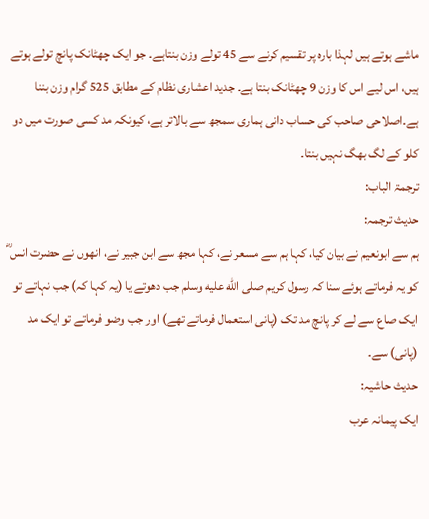ماشے ہوتے ہیں لہذا بارہ پر تقسیم کرنے سے 45 تولے وزن بنتاہے۔ جو ایک چھٹانک پانچ تولے ہوتے ہیں، اس لیے اس کا وزن 9 چھٹانک بنتا ہے۔ جدید اعشاری نظام کے مطابق 525 گرام وزن بننا ہے۔اصلاحی صاحب کی حساب دانی ہماری سمجھ سے بالاتر ہے، کیونکہ مد کسی صورت میں دو کلو کے لگ بھگ نہیں بنتا۔
ترجمۃ الباب:
حدیث ترجمہ:
ہم سے ابونعیم نے بیان کیا، کہا ہم سے مسعر نے، کہا مجھ سے ابن جبیر نے، انھوں نے حضرت انس ؓ کو یہ فرماتے ہوئے سنا کہ رسول کریم صلى الله عليه وسلم جب دھوتے یا (یہ کہا کہ) جب نہاتے تو ایک صاع سے لے کر پانچ مد تک (پانی استعمال فرماتے تھے) اور جب وضو فرماتے تو ایک مد (پانی) سے۔
حدیث حاشیہ:
ایک پیمانہ عرب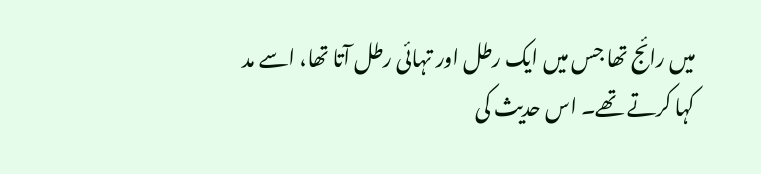میں رائج تھا جس میں ایک رطل اور تہائی رطل آتا تھا، اسے مد کہا کرتے تھے۔ اس حدیث کی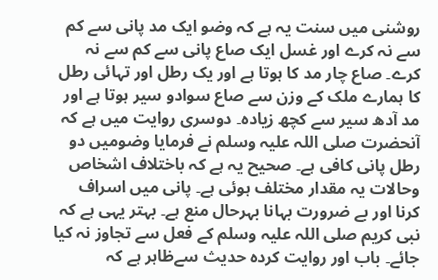روشنی میں سنت یہ ہے کہ وضو ایک مد پانی سے کم سے نہ کرے اور غسل ایک صاع پانی سے کم سے نہ کرے۔ صاع چار مد کا ہوتا ہے اور یک رطل اور تہائی رطل کا ہمارے ملک کے وزن سے صاع سوادو سیر ہوتا ہے اور مد آدھ سیر سے کچھ زیادہ۔ دوسری روایت میں ہے کہ آنحضرت صلی اللہ علیہ وسلم نے فرمایا وضومیں دو رطل پانی کافی ہے۔ صحیح یہ ہے کہ باختلاف اشخاص وحالات یہ مقدار مختلف ہوئی ہے۔ پانی میں اسراف کرنا اور بے ضرورت بہانا بہرحال منع ہے۔ بہتر یہی ہے کہ نبی کریم صلی اللہ علیہ وسلم کے فعل سے تجاوز نہ کیا جائے۔ باب اور روایت کردہ حدیث سےظاہر ہے کہ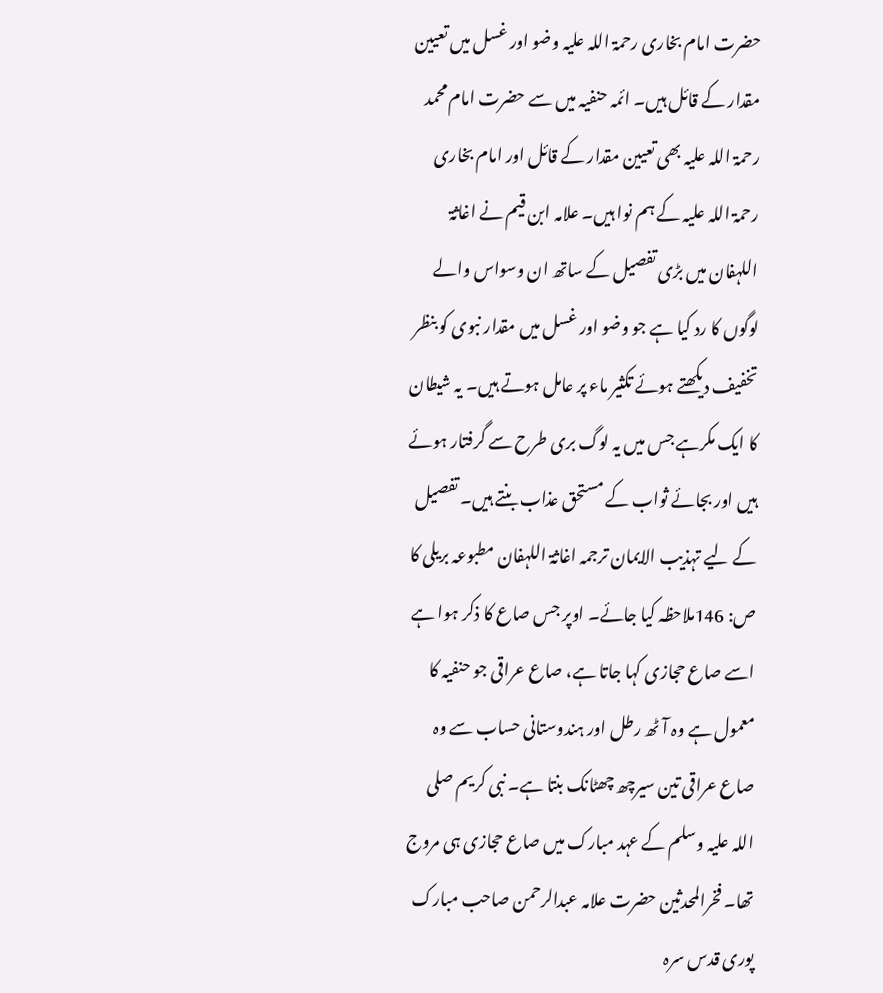حضرت امام بخاری رحمۃ اللہ علیہ وضو اور غسل میں تعیین مقدار کے قائل ہیں۔ ائمہ حنفیہ میں سے حضرت امام محمد رحمۃ اللہ علیہ بھی تعیین مقدار کے قائل اور امام بخاری رحمۃ اللہ علیہ کے ہم نوا ہیں۔ علامہ ابن قیم نے اغاثۃ اللہفان میں بڑی تفصیل کے ساتھ ان وسواس والے لوگوں کا رد کیا ہے جو وضو اور غسل میں مقدار نبوی کو بنظر تخفیف دیکھتے ہوئے تکثیر ماء پر عامل ہوتے ہیں۔ یہ شیطان کا ایک مکرہے جس میں یہ لوگ بری طرح سے گرفتار ہوئے ہیں اور بجائے ثواب کے مستحق عذاب بنتے ہیں۔ تفصیل کے لیے تہذیب الایمان ترجمہ اغاثۃ اللہفان مطبوعہ بریلی کا ص: 146ملاحظہ کیا جائے۔ اوپر جس صاع کا ذکر ہوا ہے اسے صاع حجازی کہا جاتا ہے، صاع عراقی جو حنفیہ کا معمول ہے وہ آٹھ رطل اور ہندوستانی حساب سے وہ صاع عراقی تین سیرچھ چھٹانک بنتا ہے۔ نبی کریم صلی اللہ علیہ وسلم کے عہد مبارک میں صاع حجازی ہی مروج تھا۔ فخرالمحدثین حضرت علامہ عبدالرحمن صاحب مبارک پوری قدس سرہ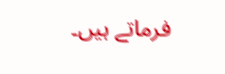فرماتے ہیں۔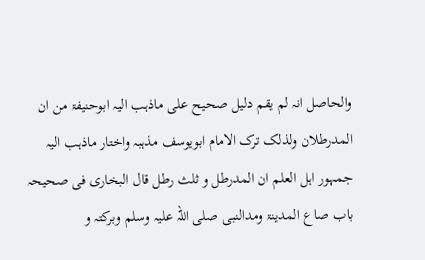والحاصل انہ لم یقم دلیل صحیح علی ماذہب الیہ ابوحنیفۃ من ان المدرطلان ولذلک ترک الامام ابویوسف مذہبہ واختار ماذہب الیہ جمہور اہل العلم ان المدرطل و ثلث رطل قال البخاری فی صحیحہ باب صاع المدینۃ ومدالنبی صلی اللہ علیہ وسلم وبرکتہ و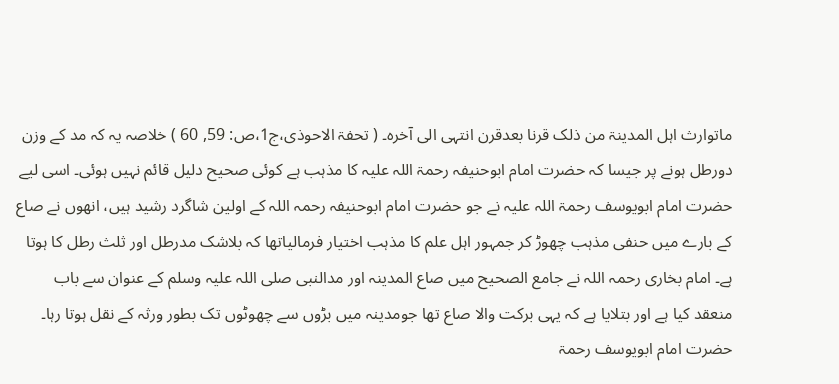ماتوارث اہل المدینۃ من ذلک قرنا بعدقرن انتہی الی آخرہ۔ ( تحفۃ الاحوذی،ج1،ص: 59, 60 ) خلاصہ یہ کہ مد کے وزن دورطل ہونے پر جیسا کہ حضرت امام ابوحنیفہ رحمۃ اللہ علیہ کا مذہب ہے کوئی صحیح دلیل قائم نہیں ہوئی۔ اسی لیے حضرت امام ابویوسف رحمۃ اللہ علیہ نے جو حضرت امام ابوحنیفہ رحمہ اللہ کے اولین شاگرد رشید ہیں، انھوں نے صاع کے بارے میں حنفی مذہب چھوڑ کر جمہور اہل علم کا مذہب اختیار فرمالیاتھا کہ بلاشک مدرطل اور ثلث رطل کا ہوتا ہے۔ امام بخاری رحمہ اللہ نے جامع الصحیح میں صاع المدینہ اور مدالنبی صلی اللہ علیہ وسلم کے عنوان سے باب منعقد کیا ہے اور بتلایا ہے کہ یہی برکت والا صاع تھا جومدینہ میں بڑوں سے چھوٹوں تک بطور ورثہ کے نقل ہوتا رہا۔ حضرت امام ابویوسف رحمۃ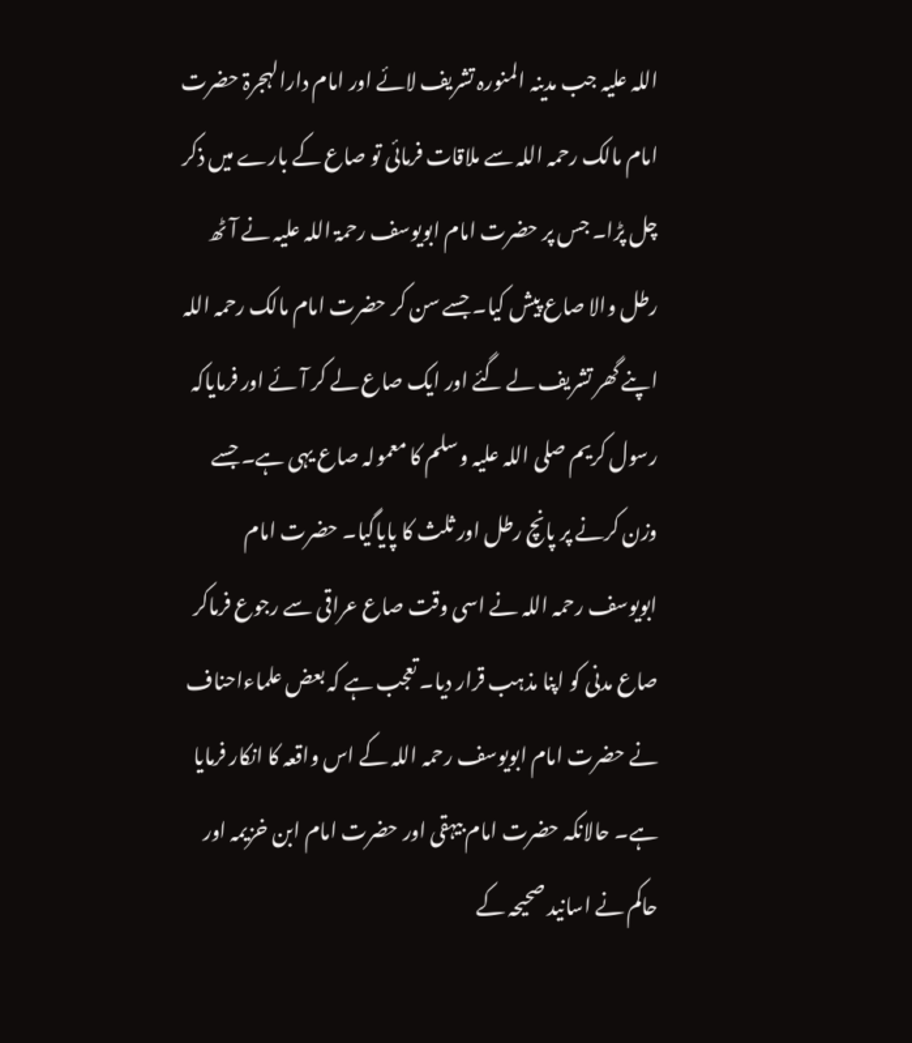اللہ علیہ جب مدینہ المنورہ تشریف لائے اور امام دارالہجرۃ حضرت امام مالک رحمہ اللہ سے ملاقات فرمائی تو صاع کے بارے میں ذکر چل پڑا۔ جس پر حضرت امام ابویوسف رحمۃ اللہ علیہ نے آٹھ رطل والا صاع پیش کیا۔ جسے سن کر حضرت امام مالک رحمہ اللہ اپنے گھر تشریف لے گئے اور ایک صاع لے کر آئے اور فرمایاکہ رسول کریم صلی اللہ علیہ وسلم کا معمولہ صاع یہی ہے۔ جسے وزن کرنے پر پانچ رطل اور ثلث کا پایاگیا۔ حضرت امام ابویوسف رحمہ اللہ نے اسی وقت صاع عراقی سے رجوع فرماکر صاع مدنی کو اپنا مذہب قرار دیا۔ تعجب ہے کہ بعض علماءاحناف نے حضرت امام ابویوسف رحمہ اللہ کے اس واقعہ کا انکار فرمایا ہے۔ حالانکہ حضرت امام بیہقی اور حضرت امام ابن خزیمہ اور حاکم نے اسانید صحیحہ کے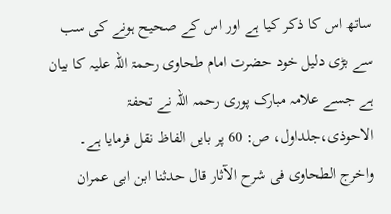ساتھ اس کا ذکر کیا ہے اور اس کے صحیح ہونے کی سب سے بڑی دلیل خود حضرت امام طحاوی رحمۃ اللہ علیہ کا بیان ہے جسے علامہ مبارک پوری رحمہ اللہ نے تحفۃ الاحوذی،جلداول، ص: 60 پر بایں الفاظ نقل فرمایا ہے۔ واخرج الطحاوی فی شرح الآثار قال حدثنا ابن ابی عمران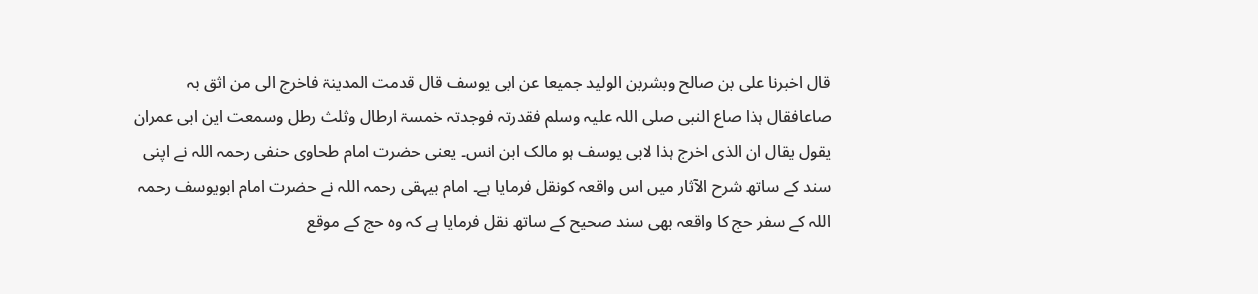قال اخبرنا علی بن صالح وبشربن الولید جمیعا عن ابی یوسف قال قدمت المدینۃ فاخرج الی من اثق بہ صاعافقال ہذا صاع النبی صلی اللہ علیہ وسلم فقدرتہ فوجدتہ خمسۃ ارطال وثلث رطل وسمعت این ابی عمران یقول یقال ان الذی اخرج ہذا لابی یوسف ہو مالک ابن انس۔ یعنی حضرت امام طحاوی حنفی رحمہ اللہ نے اپنی سند کے ساتھ شرح الآثار میں اس واقعہ کونقل فرمایا ہے۔ امام بیہقی رحمہ اللہ نے حضرت امام ابویوسف رحمہ اللہ کے سفر حج کا واقعہ بھی سند صحیح کے ساتھ نقل فرمایا ہے کہ وہ حج کے موقع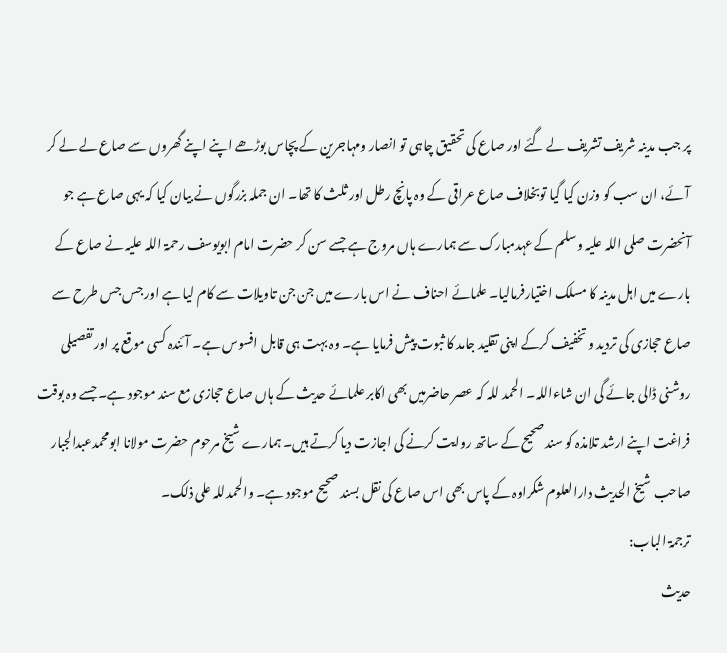پر جب مدینہ شریف تشریف لے گئے اور صاع کی تحقیق چاہی تو انصار ومہاجرین کے پچاس بوڑھے اپنے اپنے گھروں سے صاع لے لے کر آئے، ان سب کو وزن کیا گیا توبخلاف صاع عراقی کے وہ پانچ رطل اور ثلث کا تھا۔ ان جملہ بزرگوں نے بیان کیا کہ یہی صاع ہے جو آنحضرت صلی اللہ علیہ وسلم کے عہدمبارک سے ہمارے ہاں مروج ہے جسے سن کر حضرت امام ابویوسف رحمۃ اللہ علیہ نے صاع کے بارے میں اہل مدینہ کا مسلک اختیارفرمالیا۔ علمائے احناف نے اس بارے میں جن جن تاویلات سے کام لیا ہے اور جس جس طرح سے صاع حجازی کی تردید و تخفیف کرکے اپنی تقلید جامد کا ثبوت پیش فرمایا ہے۔ وہ بہت ہی قابل افسوس ہے۔ آئندہ کسی موقع پر اور تفصیلی روشنی ڈالی جائے گی ان شاءاللہ۔ الحمد للہ کہ عصر حاضرمیں بھی اکابر علمائے حدیث کے ہاں صاع حجازی مع سند موجود ہے۔ جسے وہ بوقت فراغت اپنے ارشد تلامذہ کو سند صحیح کے ساتھ روایت کرنے کی اجازت دیا کرتے ہیں۔ ہمارے شیخ مرحوم حضرت مولانا ابومحمدعبدالجبار صاحب شیخ الحدیث دارالعلوم شکراوہ کے پاس بھی اس صاع کی نقل بسند صحیح موجود ہے۔ والحمدللہ علی ذلک۔
ترجمۃ الباب:
حدیث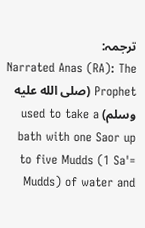ترجمہ:
Narrated Anas (RA): The Prophet (صلى الله عليه وسلم) used to take a bath with one Saor up to five Mudds (1 Sa'= Mudds) of water and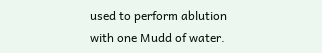used to perform ablution with one Mudd of water.